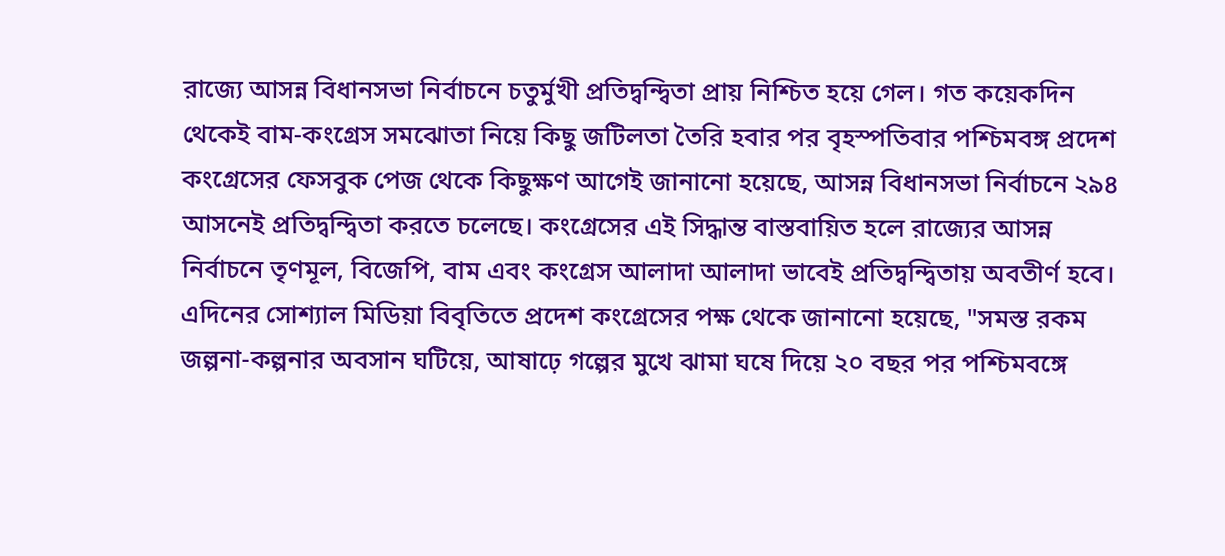রাজ্যে আসন্ন বিধানসভা নির্বাচনে চতুর্মুখী প্রতিদ্বন্দ্বিতা প্রায় নিশ্চিত হয়ে গেল। গত কয়েকদিন থেকেই বাম-কংগ্রেস সমঝোতা নিয়ে কিছু জটিলতা তৈরি হবার পর বৃহস্পতিবার পশ্চিমবঙ্গ প্রদেশ কংগ্রেসের ফেসবুক পেজ থেকে কিছুক্ষণ আগেই জানানো হয়েছে, আসন্ন বিধানসভা নির্বাচনে ২৯৪ আসনেই প্রতিদ্বন্দ্বিতা করতে চলেছে। কংগ্রেসের এই সিদ্ধান্ত বাস্তবায়িত হলে রাজ্যের আসন্ন নির্বাচনে তৃণমূল, বিজেপি, বাম এবং কংগ্রেস আলাদা আলাদা ভাবেই প্রতিদ্বন্দ্বিতায় অবতীর্ণ হবে।
এদিনের সোশ্যাল মিডিয়া বিবৃতিতে প্রদেশ কংগ্রেসের পক্ষ থেকে জানানো হয়েছে, "সমস্ত রকম জল্পনা-কল্পনার অবসান ঘটিয়ে, আষাঢ়ে গল্পের মুখে ঝামা ঘষে দিয়ে ২০ বছর পর পশ্চিমবঙ্গে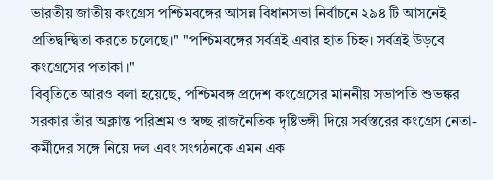ভারতীয় জাতীয় কংগ্রেস পশ্চিমবঙ্গের আসন্ন বিধানসভা নির্বাচনে ২৯৪ টি আসনেই প্রতিদ্বন্দ্বিতা করতে চলেছে।" "পশ্চিমবঙ্গের সর্বত্রই এবার হাত চিহ্ন। সর্বত্রই উড়বে কংগ্রেসের পতাকা।"
বিবৃতিতে আরও বলা হয়েছে, পশ্চিমবঙ্গ প্রদেশ কংগ্রেসের মাননীয় সভাপতি শুভঙ্কর সরকার তাঁর অক্লান্ত পরিশ্রম ও স্বচ্ছ রাজনৈতিক দৃষ্টিভঙ্গী দিয়ে সর্বস্তরের কংগ্রেস নেতা-কর্মীদের সঙ্গে নিয়ে দল এবং সংগঠনকে এমন এক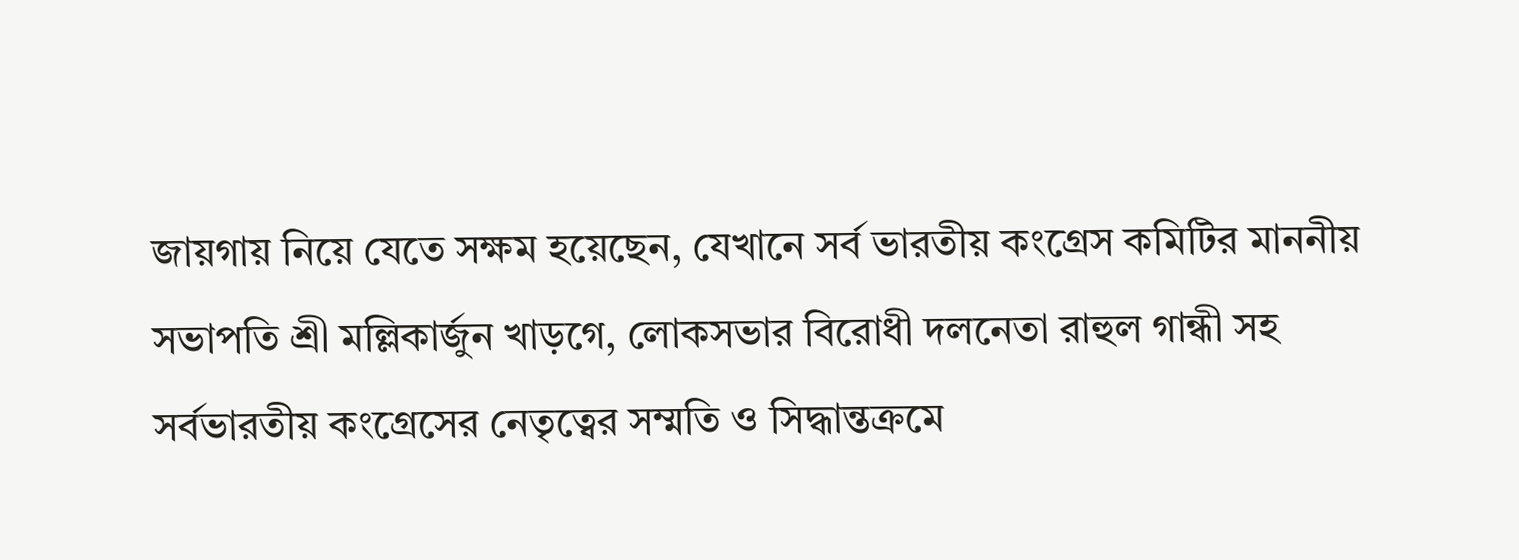জায়গায় নিয়ে যেতে সক্ষম হয়েছেন, যেখানে সর্ব ভারতীয় কংগ্রেস কমিটির মাননীয় সভাপতি শ্রী মল্লিকার্জুন খাড়গে, লোকসভার বিরোধী দলনেতা রাহুল গান্ধী সহ সর্বভারতীয় কংগ্রেসের নেতৃত্বের সম্মতি ও সিদ্ধান্তক্রমে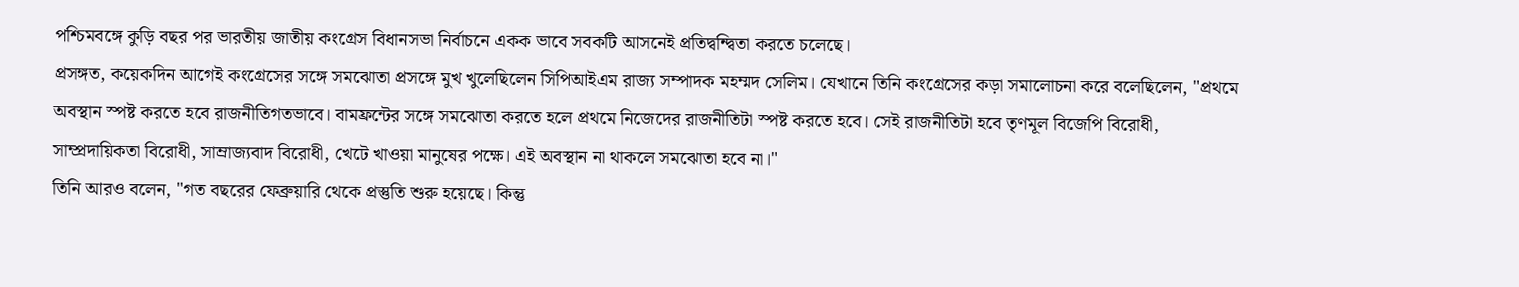পশ্চিমবঙ্গে কুড়ি বছর পর ভারতীয় জাতীয় কংগ্রেস বিধানসভা নির্বাচনে একক ভাবে সবকটি আসনেই প্রতিদ্বন্দ্বিতা করতে চলেছে।
প্রসঙ্গত, কয়েকদিন আগেই কংগ্রেসের সঙ্গে সমঝোতা প্রসঙ্গে মুখ খুলেছিলেন সিপিআইএম রাজ্য সম্পাদক মহম্মদ সেলিম। যেখানে তিনি কংগ্রেসের কড়া সমালোচনা করে বলেছিলেন, "প্রথমে অবস্থান স্পষ্ট করতে হবে রাজনীতিগতভাবে। বামফ্রন্টের সঙ্গে সমঝোতা করতে হলে প্রথমে নিজেদের রাজনীতিটা স্পষ্ট করতে হবে। সেই রাজনীতিটা হবে তৃণমূল বিজেপি বিরোধী, সাম্প্রদায়িকতা বিরোধী, সাম্রাজ্যবাদ বিরোধী, খেটে খাওয়া মানুষের পক্ষে। এই অবস্থান না থাকলে সমঝোতা হবে না।"
তিনি আরও বলেন, "গত বছরের ফেব্রুয়ারি থেকে প্রস্তুতি শুরু হয়েছে। কিন্তু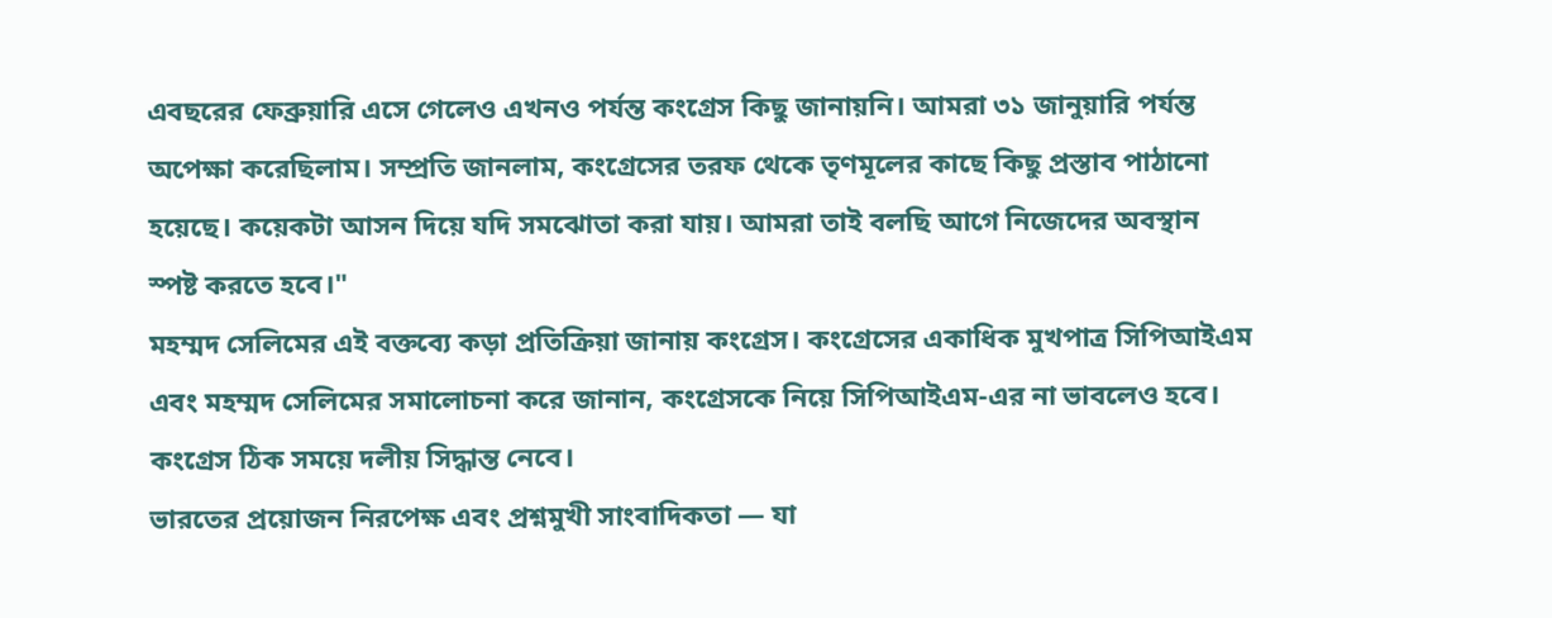এবছরের ফেব্রুয়ারি এসে গেলেও এখনও পর্যন্ত কংগ্রেস কিছু জানায়নি। আমরা ৩১ জানুয়ারি পর্যন্ত অপেক্ষা করেছিলাম। সম্প্রতি জানলাম, কংগ্রেসের তরফ থেকে তৃণমূলের কাছে কিছু প্রস্তাব পাঠানো হয়েছে। কয়েকটা আসন দিয়ে যদি সমঝোতা করা যায়। আমরা তাই বলছি আগে নিজেদের অবস্থান স্পষ্ট করতে হবে।"
মহম্মদ সেলিমের এই বক্তব্যে কড়া প্রতিক্রিয়া জানায় কংগ্রেস। কংগ্রেসের একাধিক মুখপাত্র সিপিআইএম এবং মহম্মদ সেলিমের সমালোচনা করে জানান, কংগ্রেসকে নিয়ে সিপিআইএম-এর না ভাবলেও হবে। কংগ্রেস ঠিক সময়ে দলীয় সিদ্ধান্ত নেবে।
ভারতের প্রয়োজন নিরপেক্ষ এবং প্রশ্নমুখী সাংবাদিকতা — যা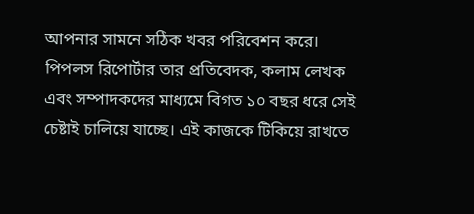আপনার সামনে সঠিক খবর পরিবেশন করে। পিপলস রিপোর্টার তার প্রতিবেদক, কলাম লেখক এবং সম্পাদকদের মাধ্যমে বিগত ১০ বছর ধরে সেই চেষ্টাই চালিয়ে যাচ্ছে। এই কাজকে টিকিয়ে রাখতে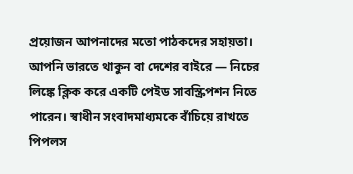প্রয়োজন আপনাদের মতো পাঠকদের সহায়তা। আপনি ভারতে থাকুন বা দেশের বাইরে — নিচের লিঙ্কে ক্লিক করে একটি পেইড সাবস্ক্রিপশন নিতে পারেন। স্বাধীন সংবাদমাধ্যমকে বাঁচিয়ে রাখতে পিপলস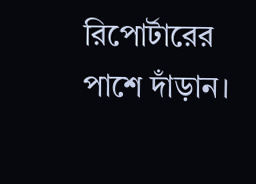রিপোর্টারের পাশে দাঁড়ান।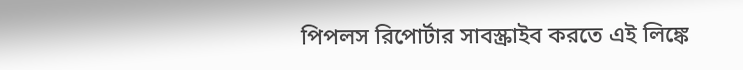পিপলস রিপোর্টার সাবস্ক্রাইব করতে এই লিঙ্কে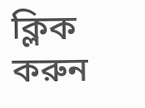ক্লিক করুন